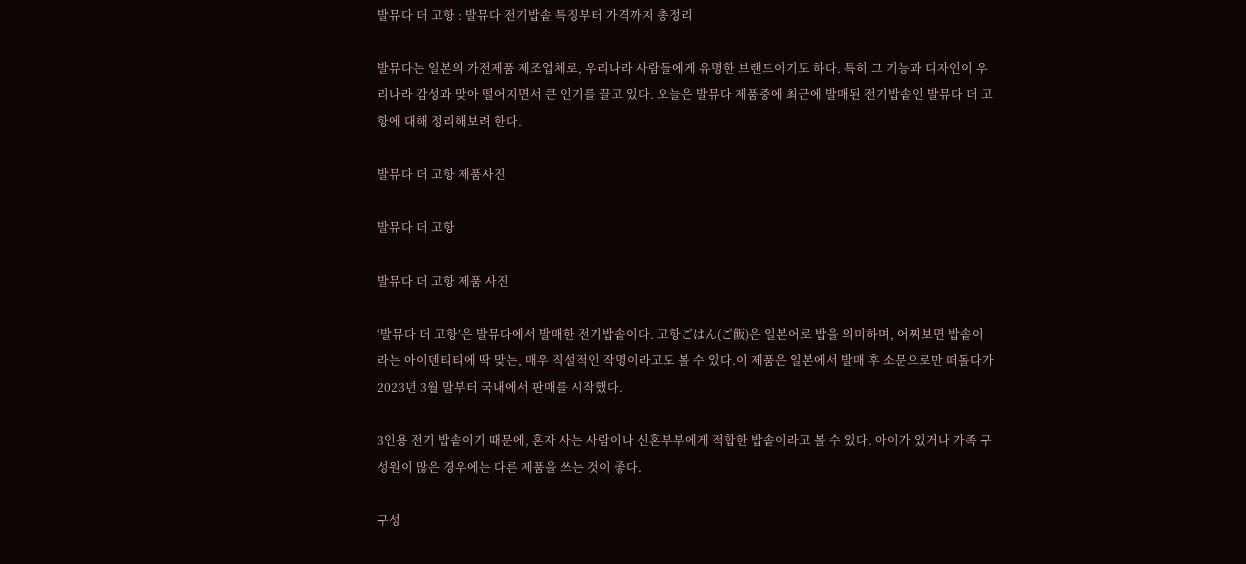발뮤다 더 고항 : 발뮤다 전기밥솥 특징부터 가격까지 총정리

발뮤다는 일본의 가전제품 제조업체로, 우리나라 사람들에게 유명한 브랜드이기도 하다. 특히 그 기능과 디자인이 우리나라 감성과 맞아 떨어지면서 큰 인기를 끌고 있다. 오늘은 발뮤다 제품중에 최근에 발매된 전기밥솥인 발뮤다 더 고항에 대해 정리해보려 한다.

발뮤다 더 고항 제품사진

발뮤다 더 고항

발뮤다 더 고항 제품 사진

‘발뮤다 더 고항’은 발뮤다에서 발매한 전기밥솥이다. 고항ごはん(ご飯)은 일본어로 밥을 의미하며, 어찌보면 밥솥이라는 아이덴티티에 딱 맞는, 매우 직설적인 작명이라고도 볼 수 있다.이 제품은 일본에서 발매 후 소문으로만 떠돌다가 2023년 3월 말부터 국내에서 판매를 시작했다.

3인용 전기 밥솥이기 때문에, 혼자 사는 사람이나 신혼부부에게 적합한 밥솥이라고 볼 수 있다. 아이가 있거나 가족 구성원이 많은 경우에는 다른 제품을 쓰는 것이 좋다.

구성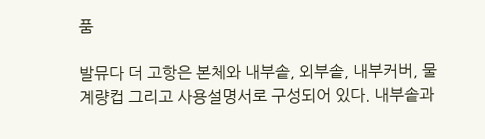품

발뮤다 더 고항은 본체와 내부솥, 외부솥, 내부커버, 물계량컵 그리고 사용설명서로 구성되어 있다. 내부솥과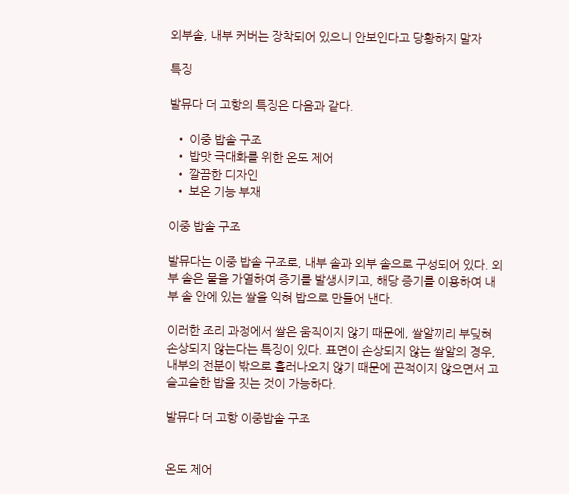외부솥, 내부 커버는 장착되어 있으니 안보인다고 당황하지 말자

특징

발뮤다 더 고항의 특징은 다음과 같다.

  • 이중 밥솥 구조
  • 밥맛 극대화를 위한 온도 제어
  • 깔끔한 디자인
  • 보온 기능 부재

이중 밥솥 구조

발뮤다는 이중 밥솥 구조로, 내부 솥과 외부 솥으로 구성되어 있다. 외부 솥은 물을 가열하여 증기를 발생시키고, 해당 증기를 이용하여 내부 솥 안에 있는 쌀을 익혀 밥으로 만들어 낸다.

이러한 조리 과정에서 쌀은 움직이지 않기 때문에, 쌀알끼리 부딪혀 손상되지 않는다는 특징이 있다. 표면이 손상되지 않는 쌀알의 경우, 내부의 전분이 밖으로 흘러나오지 않기 때문에 끈적이지 않으면서 고슬고슬한 밥을 짓는 것이 가능하다.

발뮤다 더 고항 이중밥솥 구조


온도 제어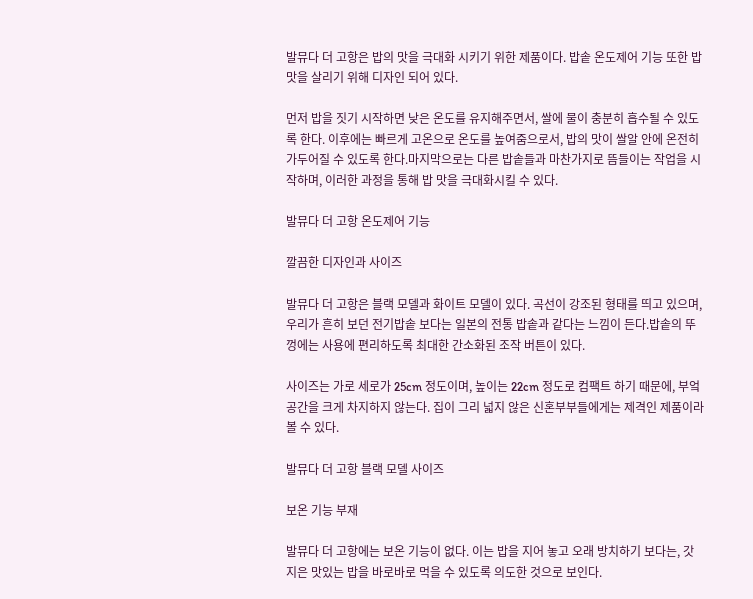발뮤다 더 고항은 밥의 맛을 극대화 시키기 위한 제품이다. 밥솥 온도제어 기능 또한 밥맛을 살리기 위해 디자인 되어 있다.

먼저 밥을 짓기 시작하면 낮은 온도를 유지해주면서, 쌀에 물이 충분히 흡수될 수 있도록 한다. 이후에는 빠르게 고온으로 온도를 높여줌으로서, 밥의 맛이 쌀알 안에 온전히 가두어질 수 있도록 한다.마지막으로는 다른 밥솥들과 마찬가지로 뜸들이는 작업을 시작하며, 이러한 과정을 통해 밥 맛을 극대화시킬 수 있다.

발뮤다 더 고항 온도제어 기능

깔끔한 디자인과 사이즈

발뮤다 더 고항은 블랙 모델과 화이트 모델이 있다. 곡선이 강조된 형태를 띄고 있으며, 우리가 흔히 보던 전기밥솥 보다는 일본의 전통 밥솥과 같다는 느낌이 든다.밥솥의 뚜껑에는 사용에 편리하도록 최대한 간소화된 조작 버튼이 있다.

사이즈는 가로 세로가 25cm 정도이며, 높이는 22cm 정도로 컴팩트 하기 때문에, 부엌 공간을 크게 차지하지 않는다. 집이 그리 넓지 않은 신혼부부들에게는 제격인 제품이라 볼 수 있다.

발뮤다 더 고항 블랙 모델 사이즈

보온 기능 부재

발뮤다 더 고항에는 보온 기능이 없다. 이는 밥을 지어 놓고 오래 방치하기 보다는, 갓 지은 맛있는 밥을 바로바로 먹을 수 있도록 의도한 것으로 보인다.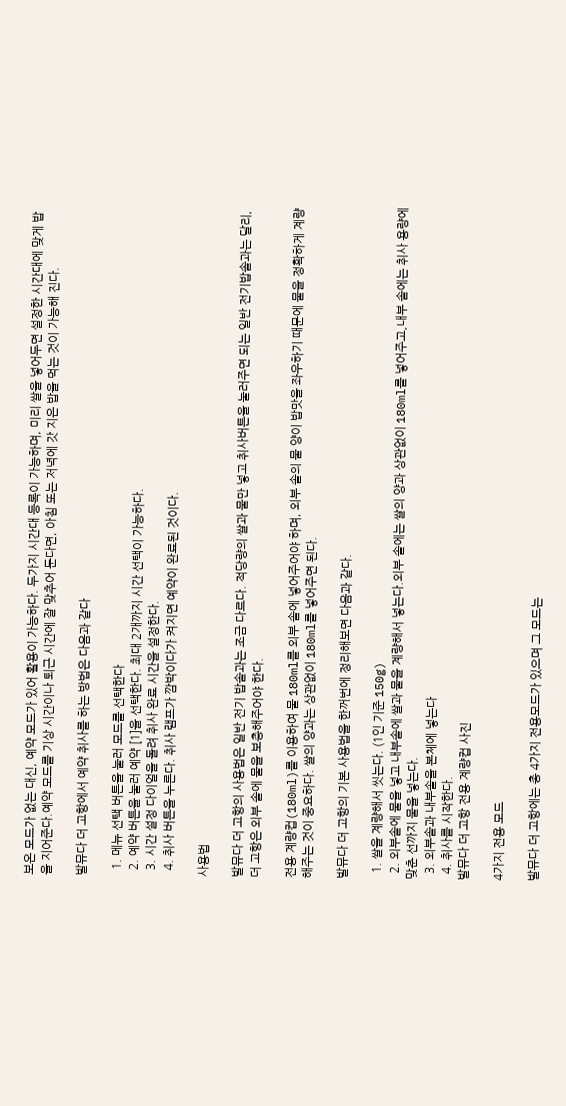보온 모드가 없는 대신, 예약 모드가 있어 활용이 가능하다. 두가지 시간대 등록이 가능하며, 미리 쌀을 넣어두면 설정한 시간대에 맞게 밥을 지어준다.예약 모드를 기상 시간이나 퇴근 시간에 잘 맞추어 둔다면, 아침 또는 저녁에 갓 지은 밥을 먹는 것이 가능해 진다.

발뮤다 더 고항에서 예약 취사를 하는 방법은 다음과 같다

  1. 메뉴 선택 버튼을 눌러 모드를 선택한다
  2. 예약 버튼을 눌러 예약 [1]을 선택한다. 최대 2개까지 시간 선택이 가능하다.
  3. 시간 설정 다이얼을 돌려 취사 완료 시간을 설정한다.
  4. 취사 버튼을 누른다. 취사 램프가 깜박이다가 켜지면 예약이 완료된 것이다.

사용법

발뮤다 더 고항의 사용법은 일반 전기 밥솥과는 조금 다르다. 적당량의 쌀과 물만 넣고 취사버튼을 눌러주면 되는 일반 전기밥솥과는 달리, 더 고항은 외부 솥에 물을 보충해주어야 한다.

전용 계량컵(180ml)를 이용하여 물 180ml를 외부 솥에 넣어주어야 하며, 외부 솥의 물 양이 밥맛을 좌우하기 때문에 물을 정확하게 계량 해주는 것이 중요하다. 쌀의 양과는 상관없이 180ml를 넣어주면 된다.

발뮤다 더 고항의 기본 사용법을 한꺼번에 정리해보면 다음과 같다.

  1. 쌀을 계량해서 씻는다. (1인 기준 150g)
  2. 외부솥에 물을 넣고 내부솥에 쌀과 물을 계량해서 넣는다.외부 솥에는 쌀의 양과 상관없이 180ml를 넣어주고,내부 솥에는 취사 용량에 맞춘 선까지 물을 넣는다.
  3. 외부솥과 내부솥을 본체에 넣는다
  4. 취사를 시작한다.
발뮤다 더 고항 전용 계량컵 사진

4가지 전용 모드

발뮤다 더 고항에는 총 4가지 전용모드가 있으며 그 모드는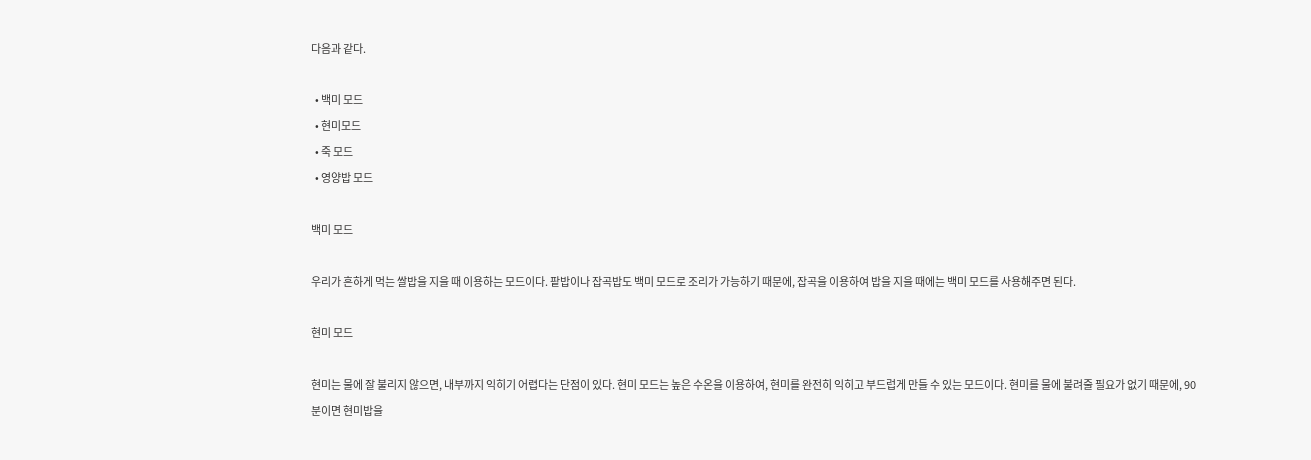다음과 같다.

  • 백미 모드
  • 현미모드
  • 죽 모드
  • 영양밥 모드

백미 모드

우리가 흔하게 먹는 쌀밥을 지을 때 이용하는 모드이다. 팥밥이나 잡곡밥도 백미 모드로 조리가 가능하기 때문에, 잡곡을 이용하여 밥을 지을 때에는 백미 모드를 사용해주면 된다.

현미 모드

현미는 물에 잘 불리지 않으면, 내부까지 익히기 어렵다는 단점이 있다. 현미 모드는 높은 수온을 이용하여, 현미를 완전히 익히고 부드럽게 만들 수 있는 모드이다. 현미를 물에 불려줄 필요가 없기 때문에, 90분이면 현미밥을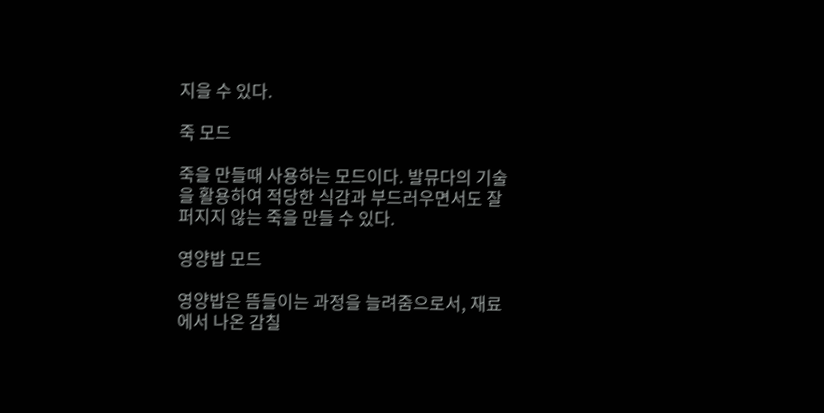지을 수 있다.

죽 모드

죽을 만들때 사용하는 모드이다. 발뮤다의 기술을 활용하여 적당한 식감과 부드러우면서도 잘 퍼지지 않는 죽을 만들 수 있다.

영양밥 모드

영양밥은 뜸들이는 과정을 늘려줌으로서, 재료에서 나온 감칠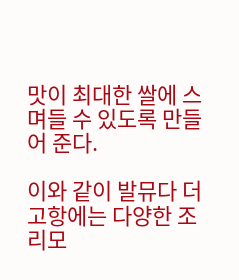맛이 최대한 쌀에 스며들 수 있도록 만들어 준다.

이와 같이 발뮤다 더 고항에는 다양한 조리모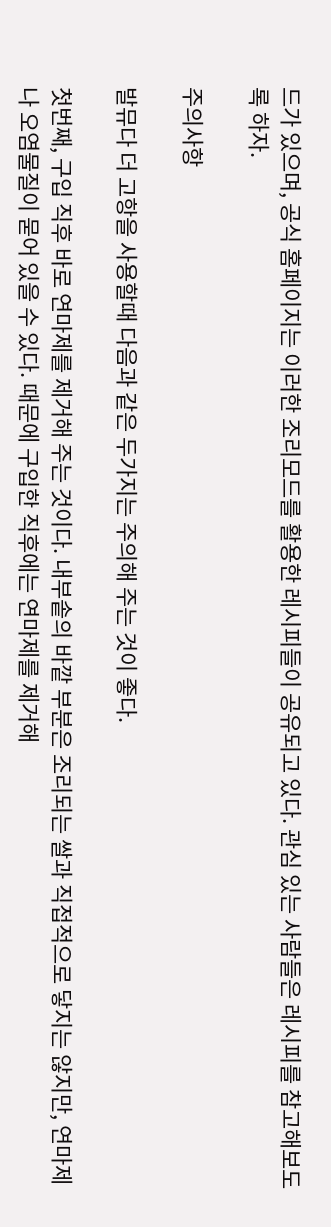드가 있으며, 공식 홈페이지는 이러한 조리모드를 활용한 레시피들이 공유되고 있다. 관심 있는 사람들은 레시피를 참고해보도록 하자.

주의사항

발뮤다 더 고항을 사용할때 다음과 같은 두가지는 주의해 주는 것이 좋다.

첫번째, 구입 직후 바로 연마제를 제거해 주는 것이다. 내부솥의 바깥 부분은 조리되는 쌀과 직접적으로 닿지는 않지만, 연마제나 오염물질이 묻어 있을 수 있다. 때문에 구입한 직후에는 연마제를 제거해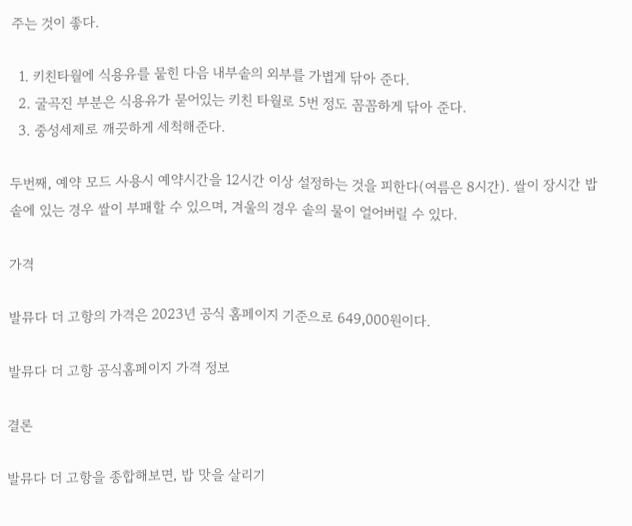주는 것이 좋다.

  1. 키친타월에 식용유를 뭍힌 다음 내부솥의 외부를 가볍게 닦아 준다.
  2. 굴곡진 부분은 식용유가 묻어있는 키친 타월로 5번 정도 꼼꼼하게 닦아 준다.
  3. 중성세제로 깨끗하게 세척해준다.

두번째, 예약 모드 사용시 예약시간을 12시간 이상 설정하는 것을 피한다(여름은 8시간). 쌀이 장시간 밥솥에 있는 경우 쌀이 부패할 수 있으며, 겨울의 경우 솥의 물이 얼어버릴 수 있다.

가격

발뮤다 더 고항의 가격은 2023년 공식 홈페이지 기준으로 649,000원이다.

발뮤다 더 고항 공식홈페이지 가격 정보

결론

발뮤다 더 고항을 종합해보면, 밥 맛을 살리기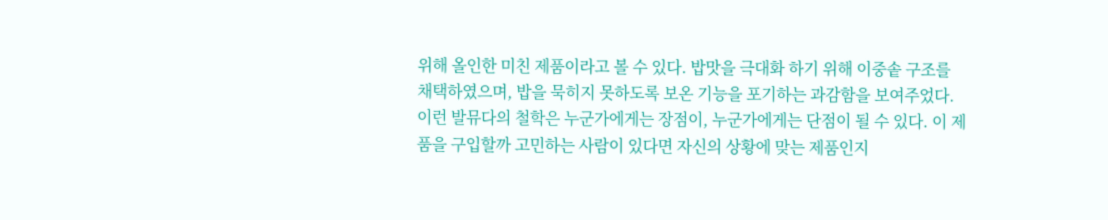위해 올인한 미친 제품이라고 볼 수 있다. 밥맛을 극대화 하기 위해 이중솥 구조를 채택하였으며, 밥을 묵히지 못하도록 보온 기능을 포기하는 과감함을 보여주었다. 이런 발뮤다의 철학은 누군가에게는 장점이, 누군가에게는 단점이 될 수 있다. 이 제품을 구입할까 고민하는 사람이 있다면 자신의 상황에 맞는 제품인지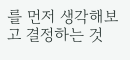를 먼저 생각해보고 결정하는 것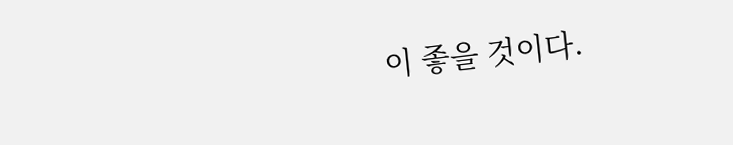이 좋을 것이다.